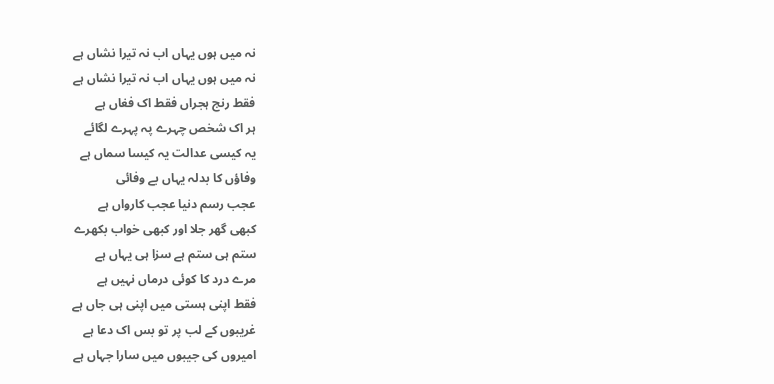نہ میں ہوں یہاں اب نہ تیرا نشاں ہے
نہ میں ہوں یہاں اب نہ تیرا نشاں ہے
فقط رنج ہجراں فقط اک فغاں ہے
ہر اک شخص چہرے پہ پہرے لگائے
یہ کیسی عدالت یہ کیسا سماں ہے
وفاؤں کا بدلہ یہاں بے وفائی
عجب رسم دنیا عجب کارواں ہے
کبھی گھر جلا اور کبھی خواب بکھرے
ستم ہی ستم ہے سزا ہی یہاں ہے
مرے درد کا کوئی درماں نہیں ہے
فقط اپنی ہستی میں اپنی ہی جاں ہے
غریبوں کے لب پر تو بس اک دعا ہے
امیروں کی جیبوں میں سارا جہاں ہے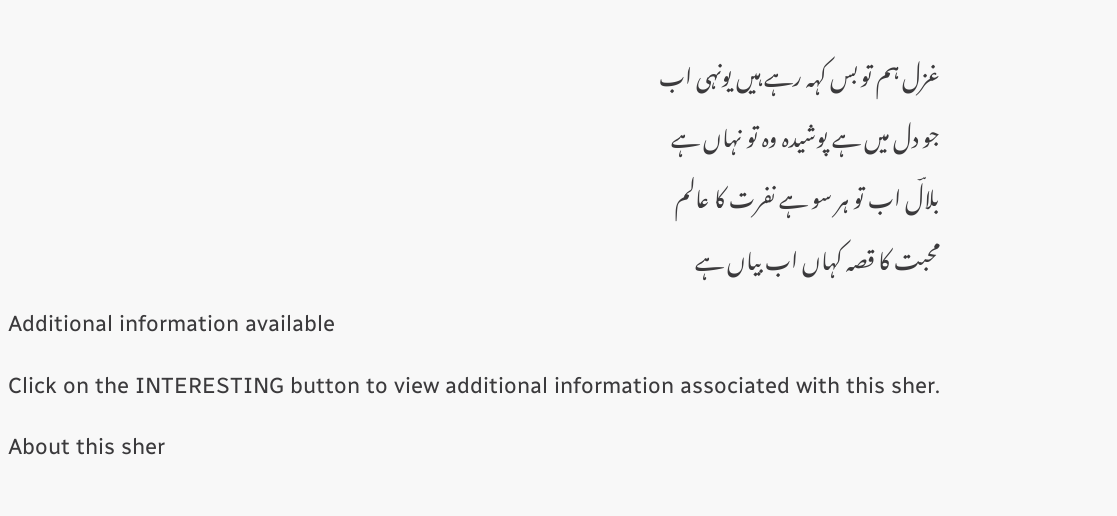غزل ہم تو بس کہہ رہے ہیں یونہی اب
جو دل میں ہے پوشیدہ وہ تو نہاں ہے
بلالؔ اب تو ہر سو ہے نفرت کا عالم
محبت کا قصہ کہاں اب بیاں ہے
Additional information available
Click on the INTERESTING button to view additional information associated with this sher.
About this sher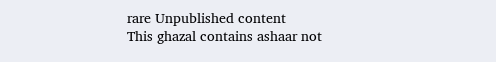rare Unpublished content
This ghazal contains ashaar not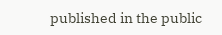published in the public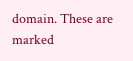domain. These are marked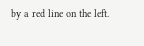by a red line on the left.